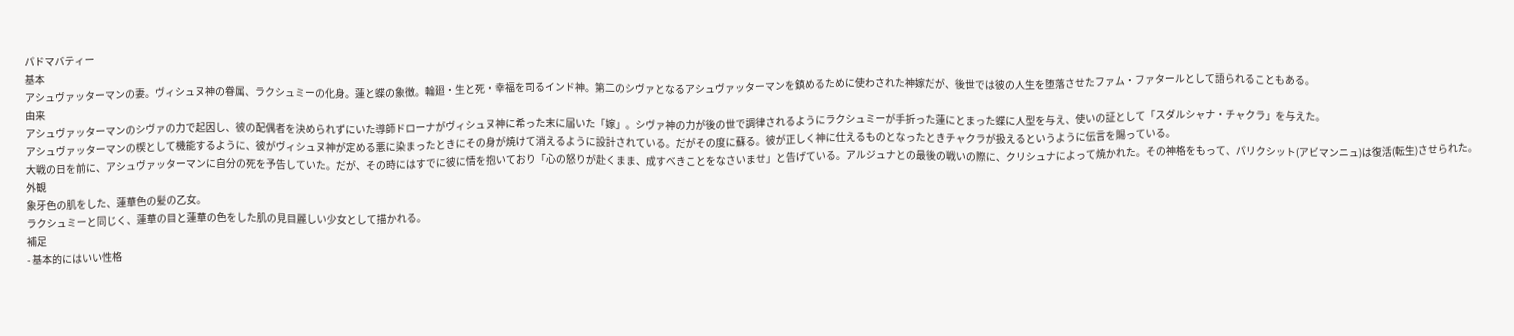パドマバティー
基本
アシュヴァッターマンの妻。ヴィシュヌ神の眷属、ラクシュミーの化身。蓮と蝶の象徴。輪廻・生と死・幸福を司るインド神。第二のシヴァとなるアシュヴァッターマンを鎮めるために使わされた神嫁だが、後世では彼の人生を堕落させたファム・ファタールとして語られることもある。
由来
アシュヴァッターマンのシヴァの力で起因し、彼の配偶者を決められずにいた導師ドローナがヴィシュヌ神に希った末に届いた「嫁」。シヴァ神の力が後の世で調律されるようにラクシュミーが手折った蓮にとまった蝶に人型を与え、使いの証として「スダルシャナ・チャクラ」を与えた。
アシュヴァッターマンの楔として機能するように、彼がヴィシュヌ神が定める悪に染まったときにその身が焼けて消えるように設計されている。だがその度に蘇る。彼が正しく神に仕えるものとなったときチャクラが扱えるというように伝言を賜っている。
大戦の日を前に、アシュヴァッターマンに自分の死を予告していた。だが、その時にはすでに彼に情を抱いており「心の怒りが赴くまま、成すべきことをなさいませ」と告げている。アルジュナとの最後の戦いの際に、クリシュナによって焼かれた。その神格をもって、パリクシット(アビマンニュ)は復活(転生)させられた。
外観
象牙色の肌をした、蓮華色の髪の乙女。
ラクシュミーと同じく、蓮華の目と蓮華の色をした肌の見目麗しい少女として描かれる。
補足
- 基本的にはいい性格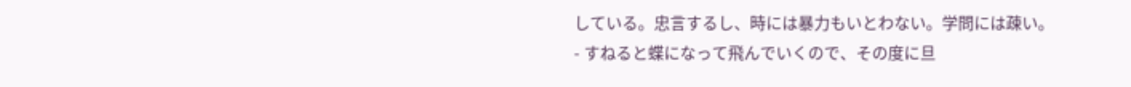している。忠言するし、時には暴力もいとわない。学問には疎い。
- すねると蝶になって飛んでいくので、その度に旦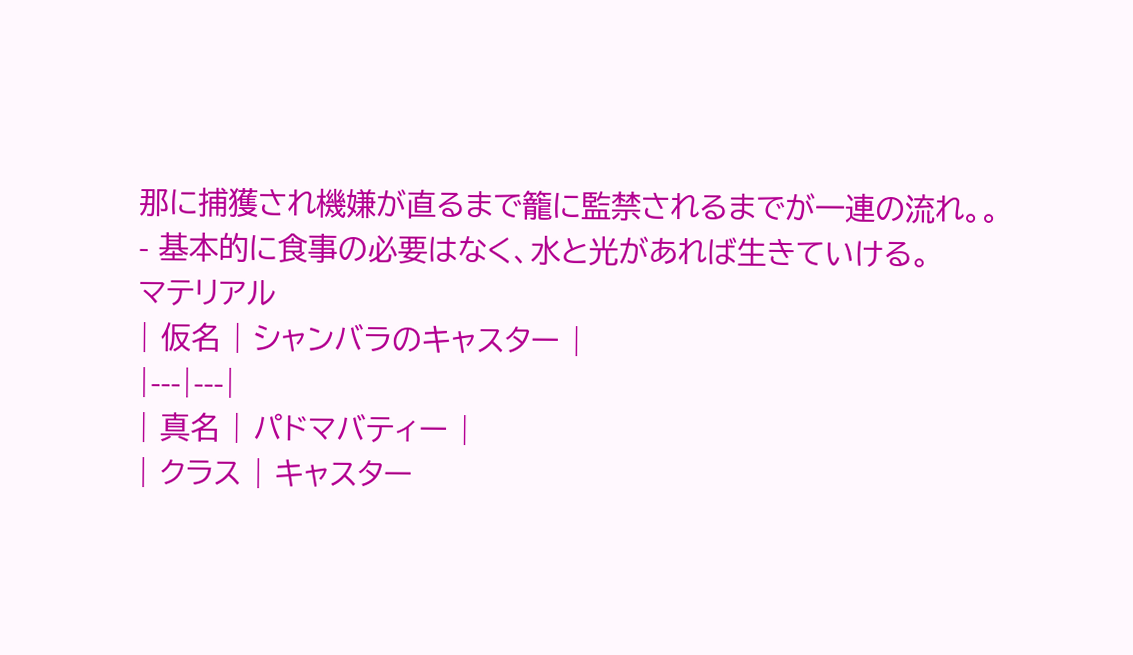那に捕獲され機嫌が直るまで籠に監禁されるまでが一連の流れ。。
- 基本的に食事の必要はなく、水と光があれば生きていける。
マテリアル
| 仮名 | シャンバラのキャスター |
|---|---|
| 真名 | パドマバティー |
| クラス | キャスター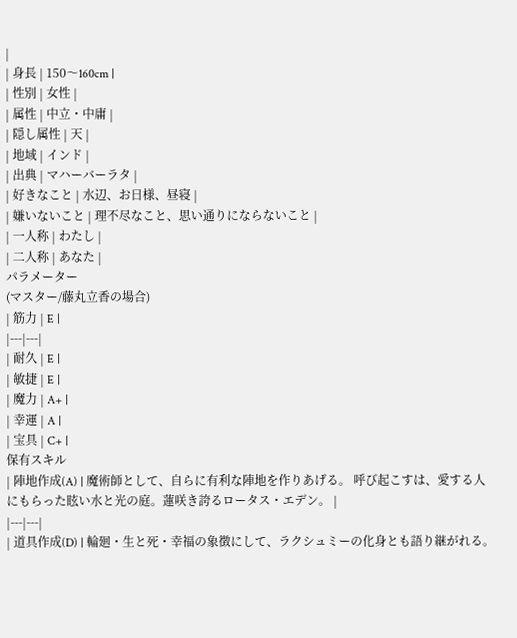|
| 身長 | 150〜160cm |
| 性別 | 女性 |
| 属性 | 中立・中庸 |
| 隠し属性 | 天 |
| 地域 | インド |
| 出典 | マハーバーラタ |
| 好きなこと | 水辺、お日様、昼寝 |
| 嫌いないこと | 理不尽なこと、思い通りにならないこと |
| 一人称 | わたし |
| 二人称 | あなた |
パラメーター
(マスター/藤丸立香の場合)
| 筋力 | E |
|---|---|
| 耐久 | E |
| 敏捷 | E |
| 魔力 | A+ |
| 幸運 | A |
| 宝具 | C+ |
保有スキル
| 陣地作成(A) | 魔術師として、自らに有利な陣地を作りあげる。 呼び起こすは、愛する人にもらった眩い水と光の庭。蓮咲き誇るロータス・エデン。 |
|---|---|
| 道具作成(D) | 輪廻・生と死・幸福の象徴にして、ラクシュミーの化身とも語り継がれる。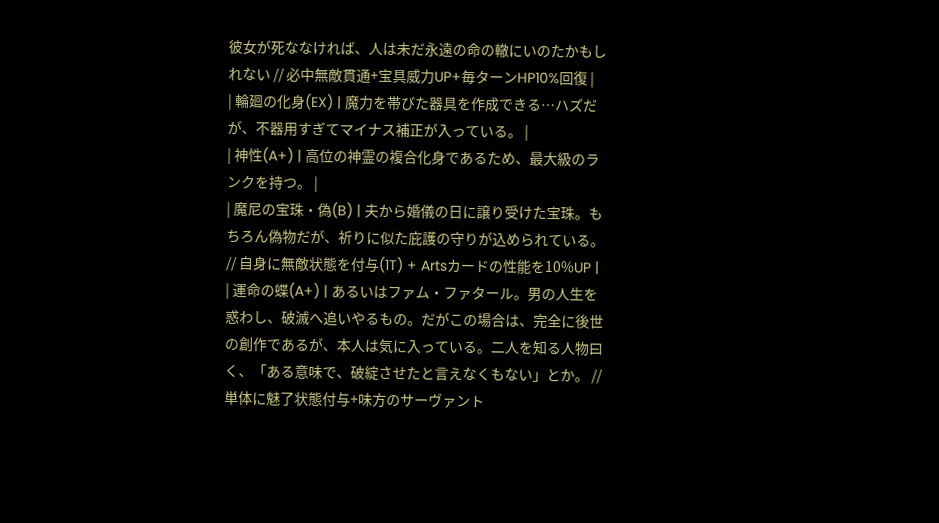彼女が死ななければ、人は未だ永遠の命の轍にいのたかもしれない // 必中無敵貫通+宝具威力UP+毎ターンHP10%回復 |
| 輪廻の化身(EX) | 魔力を帯びた器具を作成できる…ハズだが、不器用すぎてマイナス補正が入っている。 |
| 神性(A+) | 高位の神霊の複合化身であるため、最大級のランクを持つ。 |
| 魔尼の宝珠・偽(B) | 夫から婚儀の日に譲り受けた宝珠。もちろん偽物だが、祈りに似た庇護の守りが込められている。 // 自身に無敵状態を付与(1T) + Artsカードの性能を10%UP |
| 運命の蝶(A+) | あるいはファム・ファタール。男の人生を惑わし、破滅へ追いやるもの。だがこの場合は、完全に後世の創作であるが、本人は気に入っている。二人を知る人物曰く、「ある意味で、破綻させたと言えなくもない」とか。 // 単体に魅了状態付与+味方のサーヴァント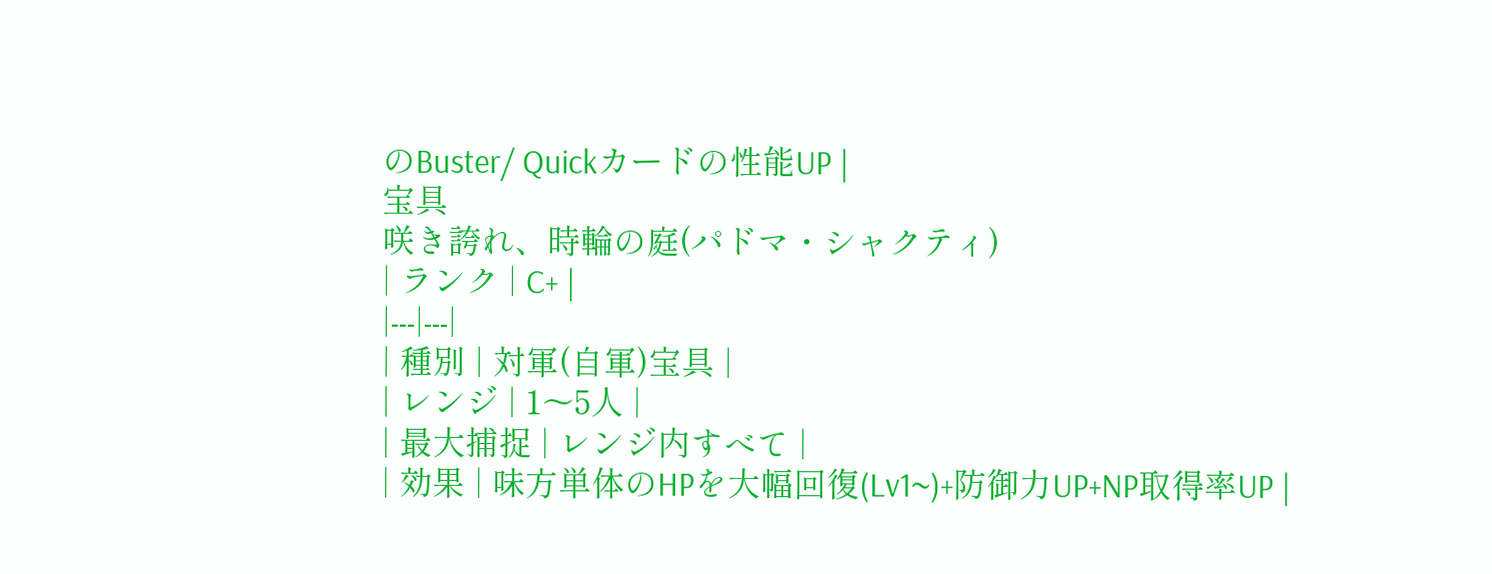のBuster/ Quickカードの性能UP |
宝具
咲き誇れ、時輪の庭(パドマ・シャクティ)
| ランク | C+ |
|---|---|
| 種別 | 対軍(自軍)宝具 |
| レンジ | 1〜5人 |
| 最大捕捉 | レンジ内すべて |
| 効果 | 味方単体のHPを大幅回復(Lv1~)+防御力UP+NP取得率UP |